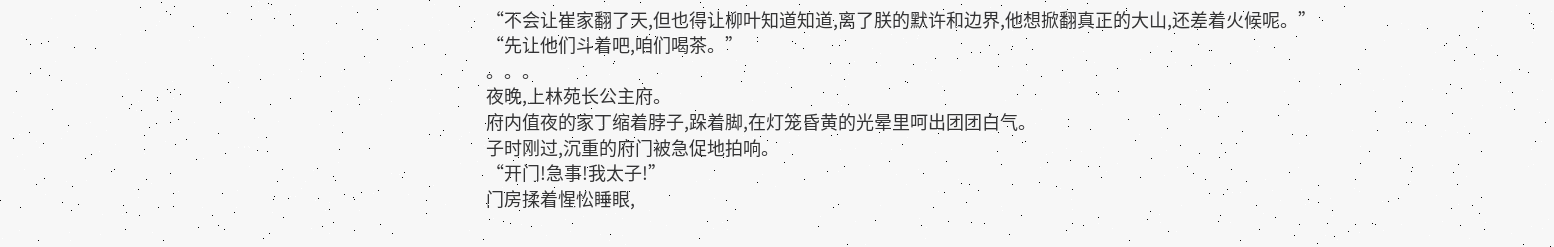“不会让崔家翻了天,但也得让柳叶知道知道,离了朕的默许和边界,他想掀翻真正的大山,还差着火候呢。”
“先让他们斗着吧,咱们喝茶。”
。。。
夜晚,上林苑长公主府。
府内值夜的家丁缩着脖子,跺着脚,在灯笼昏黄的光晕里呵出团团白气。
子时刚过,沉重的府门被急促地拍响。
“开门!急事!我太子!”
门房揉着惺忪睡眼,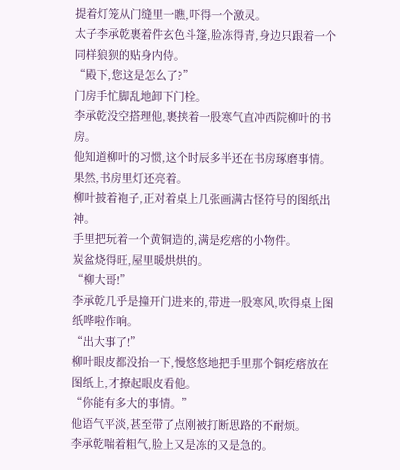提着灯笼从门缝里一瞧,吓得一个激灵。
太子李承乾裹着件玄色斗篷,脸冻得青,身边只跟着一个同样狼狈的贴身内侍。
“殿下,您这是怎么了?”
门房手忙脚乱地卸下门栓。
李承乾没空搭理他,裹挟着一股寒气直冲西院柳叶的书房。
他知道柳叶的习惯,这个时辰多半还在书房琢磨事情。
果然,书房里灯还亮着。
柳叶披着袍子,正对着桌上几张画满古怪符号的图纸出神。
手里把玩着一个黄铜造的,满是疙瘩的小物件。
炭盆烧得旺,屋里暖烘烘的。
“柳大哥!”
李承乾几乎是撞开门进来的,带进一股寒风,吹得桌上图纸哗啦作响。
“出大事了!”
柳叶眼皮都没抬一下,慢悠悠地把手里那个铜疙瘩放在图纸上,才撩起眼皮看他。
“你能有多大的事情。”
他语气平淡,甚至带了点刚被打断思路的不耐烦。
李承乾喘着粗气,脸上又是冻的又是急的。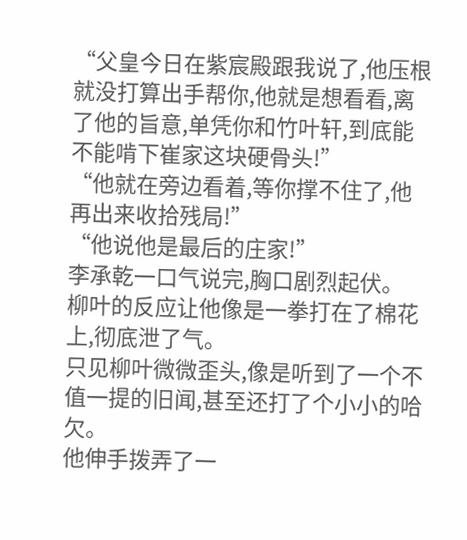“父皇今日在紫宸殿跟我说了,他压根就没打算出手帮你,他就是想看看,离了他的旨意,单凭你和竹叶轩,到底能不能啃下崔家这块硬骨头!”
“他就在旁边看着,等你撑不住了,他再出来收拾残局!”
“他说他是最后的庄家!”
李承乾一口气说完,胸口剧烈起伏。
柳叶的反应让他像是一拳打在了棉花上,彻底泄了气。
只见柳叶微微歪头,像是听到了一个不值一提的旧闻,甚至还打了个小小的哈欠。
他伸手拨弄了一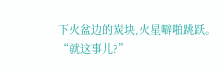下火盆边的炭块,火星噼啪跳跃。
“就这事儿?”